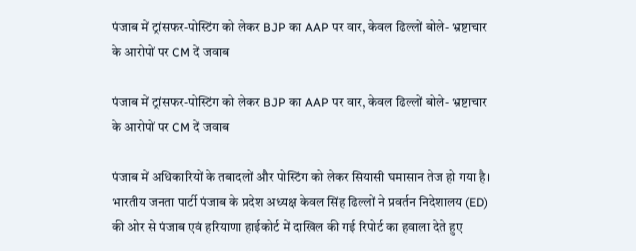पंजाब में ट्रांसफर-पोस्टिंग को लेकर BJP का AAP पर वार, केवल ढिल्लों बोले- भ्रष्टाचार के आरोपों पर CM दें जवाब

पंजाब में ट्रांसफर-पोस्टिंग को लेकर BJP का AAP पर वार, केवल ढिल्लों बोले- भ्रष्टाचार के आरोपों पर CM दें जवाब

पंजाब में अधिकारियों के तबादलों और पोस्टिंग को लेकर सियासी घमासान तेज हो गया है। भारतीय जनता पार्टी पंजाब के प्रदेश अध्यक्ष केवल सिंह ढिल्लों ने प्रवर्तन निदेशालय (ED) की ओर से पंजाब एवं हरियाणा हाईकोर्ट में दाखिल की गई रिपोर्ट का हवाला देते हुए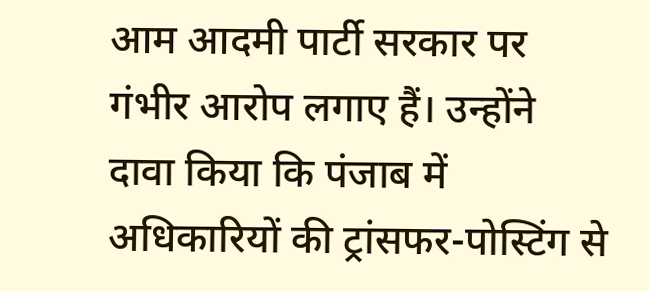आम आदमी पार्टी सरकार पर गंभीर आरोप लगाए हैं। उन्होंने दावा किया कि पंजाब में अधिकारियों की ट्रांसफर-पोस्टिंग से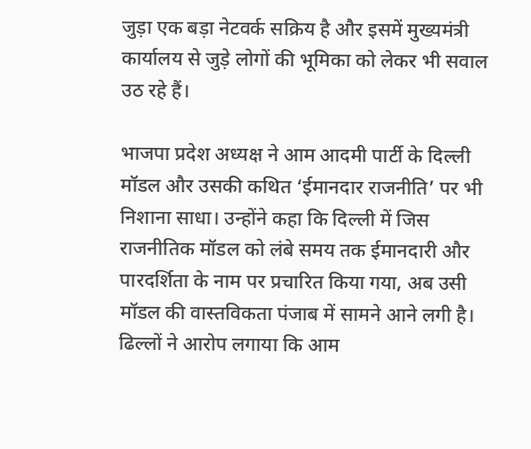जुड़ा एक बड़ा नेटवर्क सक्रिय है और इसमें मुख्यमंत्री कार्यालय से जुड़े लोगों की भूमिका को लेकर भी सवाल उठ रहे हैं।

भाजपा प्रदेश अध्यक्ष ने आम आदमी पार्टी के दिल्ली मॉडल और उसकी कथित ‘ईमानदार राजनीति’ पर भी निशाना साधा। उन्होंने कहा कि दिल्ली में जिस राजनीतिक मॉडल को लंबे समय तक ईमानदारी और पारदर्शिता के नाम पर प्रचारित किया गया, अब उसी मॉडल की वास्तविकता पंजाब में सामने आने लगी है। ढिल्लों ने आरोप लगाया कि आम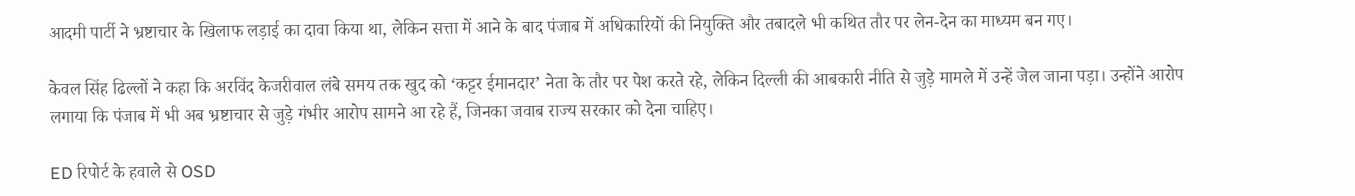आदमी पार्टी ने भ्रष्टाचार के खिलाफ लड़ाई का दावा किया था, लेकिन सत्ता में आने के बाद पंजाब में अधिकारियों की नियुक्ति और तबादले भी कथित तौर पर लेन-देन का माध्यम बन गए।

केवल सिंह ढिल्लों ने कहा कि अरविंद केजरीवाल लंबे समय तक खुद को ‘कट्टर ईमानदार’ नेता के तौर पर पेश करते रहे, लेकिन दिल्ली की आबकारी नीति से जुड़े मामले में उन्हें जेल जाना पड़ा। उन्होंने आरोप लगाया कि पंजाब में भी अब भ्रष्टाचार से जुड़े गंभीर आरोप सामने आ रहे हैं, जिनका जवाब राज्य सरकार को देना चाहिए।

ED रिपोर्ट के हवाले से OSD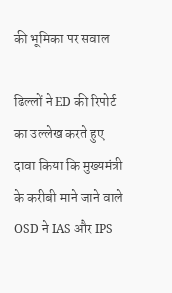की भूमिका पर सवाल

ढिल्लों ने ED की रिपोर्ट का उल्लेख करते हुए दावा किया कि मुख्यमंत्री के करीबी माने जाने वाले OSD ने IAS और IPS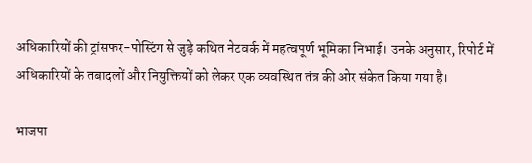अधिकारियों की ट्रांसफर-पोस्टिंग से जुड़े कथित नेटवर्क में महत्वपूर्ण भूमिका निभाई। उनके अनुसार, रिपोर्ट में अधिकारियों के तबादलों और नियुक्तियों को लेकर एक व्यवस्थित तंत्र की ओर संकेत किया गया है।

भाजपा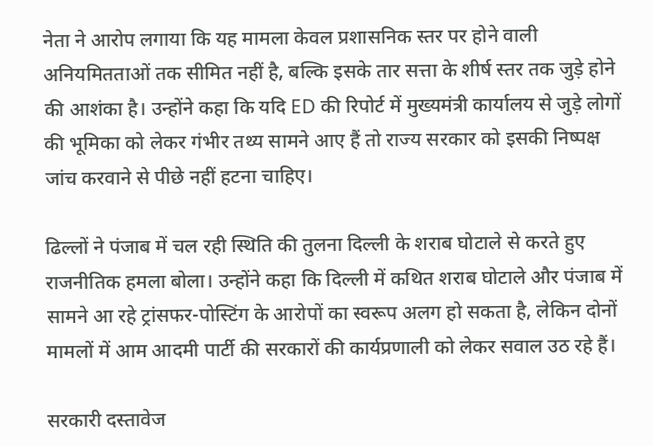नेता ने आरोप लगाया कि यह मामला केवल प्रशासनिक स्तर पर होने वाली अनियमितताओं तक सीमित नहीं है, बल्कि इसके तार सत्ता के शीर्ष स्तर तक जुड़े होने की आशंका है। उन्होंने कहा कि यदि ED की रिपोर्ट में मुख्यमंत्री कार्यालय से जुड़े लोगों की भूमिका को लेकर गंभीर तथ्य सामने आए हैं तो राज्य सरकार को इसकी निष्पक्ष जांच करवाने से पीछे नहीं हटना चाहिए।

ढिल्लों ने पंजाब में चल रही स्थिति की तुलना दिल्ली के शराब घोटाले से करते हुए राजनीतिक हमला बोला। उन्होंने कहा कि दिल्ली में कथित शराब घोटाले और पंजाब में सामने आ रहे ट्रांसफर-पोस्टिंग के आरोपों का स्वरूप अलग हो सकता है, लेकिन दोनों मामलों में आम आदमी पार्टी की सरकारों की कार्यप्रणाली को लेकर सवाल उठ रहे हैं।

सरकारी दस्तावेज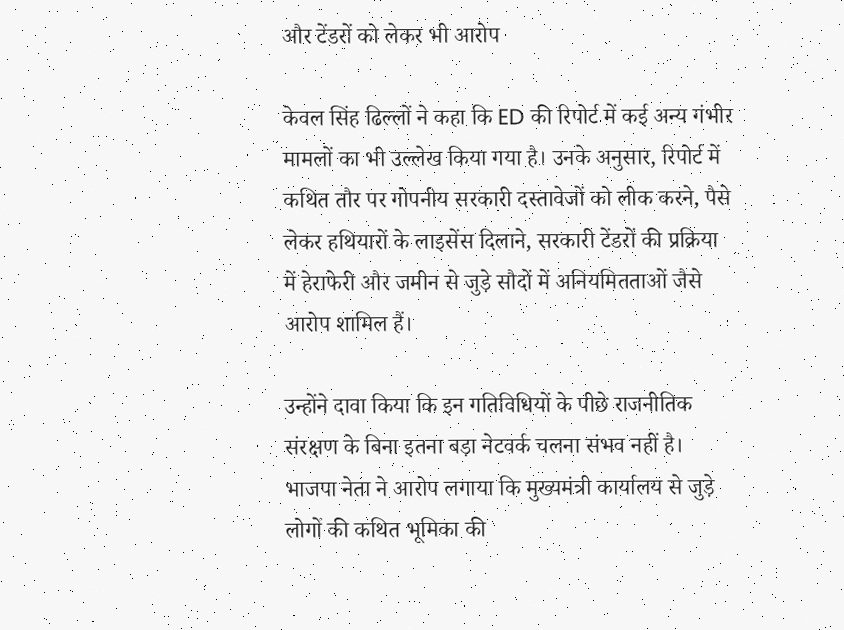और टेंडरों को लेकर भी आरोप

केवल सिंह ढिल्लों ने कहा कि ED की रिपोर्ट में कई अन्य गंभीर मामलों का भी उल्लेख किया गया है। उनके अनुसार, रिपोर्ट में कथित तौर पर गोपनीय सरकारी दस्तावेजों को लीक करने, पैसे लेकर हथियारों के लाइसेंस दिलाने, सरकारी टेंडरों की प्रक्रिया में हेराफेरी और जमीन से जुड़े सौदों में अनियमितताओं जैसे आरोप शामिल हैं।

उन्होंने दावा किया कि इन गतिविधियों के पीछे राजनीतिक संरक्षण के बिना इतना बड़ा नेटवर्क चलना संभव नहीं है। भाजपा नेता ने आरोप लगाया कि मुख्यमंत्री कार्यालय से जुड़े लोगों की कथित भूमिका की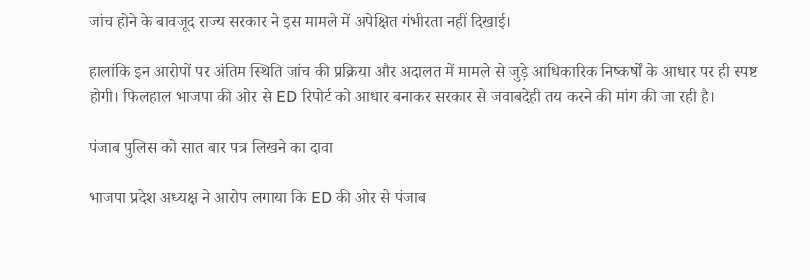जांच होने के बावजूद राज्य सरकार ने इस मामले में अपेक्षित गंभीरता नहीं दिखाई।

हालांकि इन आरोपों पर अंतिम स्थिति जांच की प्रक्रिया और अदालत में मामले से जुड़े आधिकारिक निष्कर्षों के आधार पर ही स्पष्ट होगी। फिलहाल भाजपा की ओर से ED रिपोर्ट को आधार बनाकर सरकार से जवाबदेही तय करने की मांग की जा रही है।

पंजाब पुलिस को सात बार पत्र लिखने का दावा

भाजपा प्रदेश अध्यक्ष ने आरोप लगाया कि ED की ओर से पंजाब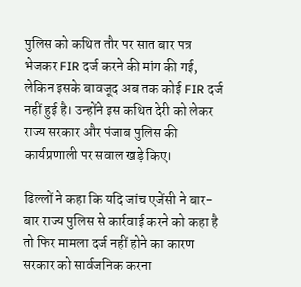पुलिस को कथित तौर पर सात बार पत्र भेजकर FIR दर्ज करने की मांग की गई, लेकिन इसके बावजूद अब तक कोई FIR दर्ज नहीं हुई है। उन्होंने इस कथित देरी को लेकर राज्य सरकार और पंजाब पुलिस की कार्यप्रणाली पर सवाल खड़े किए।

ढिल्लों ने कहा कि यदि जांच एजेंसी ने बार-बार राज्य पुलिस से कार्रवाई करने को कहा है तो फिर मामला दर्ज नहीं होने का कारण सरकार को सार्वजनिक करना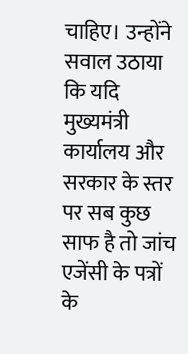चाहिए। उन्होंने सवाल उठाया कि यदि मुख्यमंत्री कार्यालय और सरकार के स्तर पर सब कुछ साफ है तो जांच एजेंसी के पत्रों के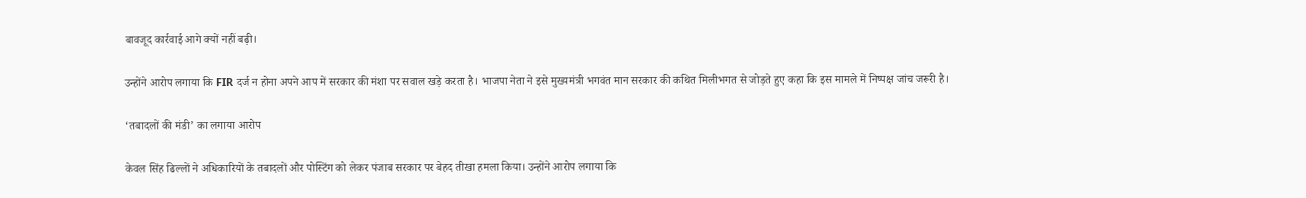बावजूद कार्रवाई आगे क्यों नहीं बढ़ी।

उन्होंने आरोप लगाया कि FIR दर्ज न होना अपने आप में सरकार की मंशा पर सवाल खड़े करता है। भाजपा नेता ने इसे मुख्यमंत्री भगवंत मान सरकार की कथित मिलीभगत से जोड़ते हुए कहा कि इस मामले में निष्पक्ष जांच जरूरी है।

‘तबादलों की मंडी’ का लगाया आरोप

केवल सिंह ढिल्लों ने अधिकारियों के तबादलों और पोस्टिंग को लेकर पंजाब सरकार पर बेहद तीखा हमला किया। उन्होंने आरोप लगाया कि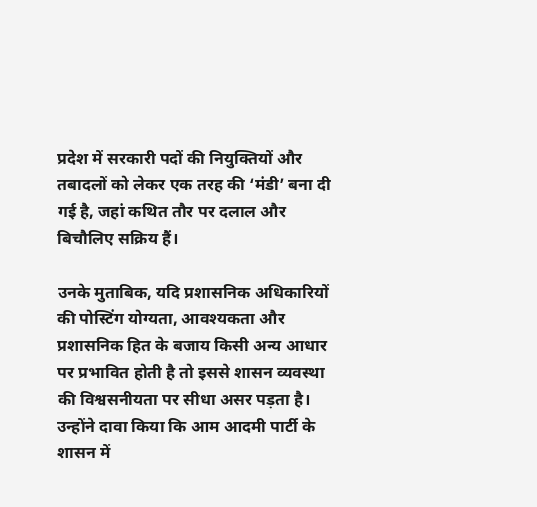प्रदेश में सरकारी पदों की नियुक्तियों और तबादलों को लेकर एक तरह की ‘मंडी’ बना दी गई है, जहां कथित तौर पर दलाल और बिचौलिए सक्रिय हैं।

उनके मुताबिक, यदि प्रशासनिक अधिकारियों की पोस्टिंग योग्यता, आवश्यकता और प्रशासनिक हित के बजाय किसी अन्य आधार पर प्रभावित होती है तो इससे शासन व्यवस्था की विश्वसनीयता पर सीधा असर पड़ता है। उन्होंने दावा किया कि आम आदमी पार्टी के शासन में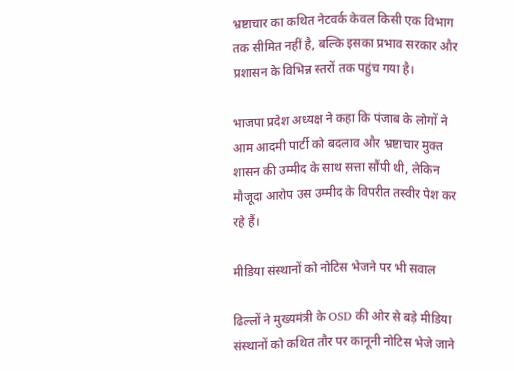भ्रष्टाचार का कथित नेटवर्क केवल किसी एक विभाग तक सीमित नहीं है, बल्कि इसका प्रभाव सरकार और प्रशासन के विभिन्न स्तरों तक पहुंच गया है।

भाजपा प्रदेश अध्यक्ष ने कहा कि पंजाब के लोगों ने आम आदमी पार्टी को बदलाव और भ्रष्टाचार मुक्त शासन की उम्मीद के साथ सत्ता सौंपी थी, लेकिन मौजूदा आरोप उस उम्मीद के विपरीत तस्वीर पेश कर रहे हैं।

मीडिया संस्थानों को नोटिस भेजने पर भी सवाल

ढिल्लों ने मुख्यमंत्री के OSD की ओर से बड़े मीडिया संस्थानों को कथित तौर पर कानूनी नोटिस भेजे जाने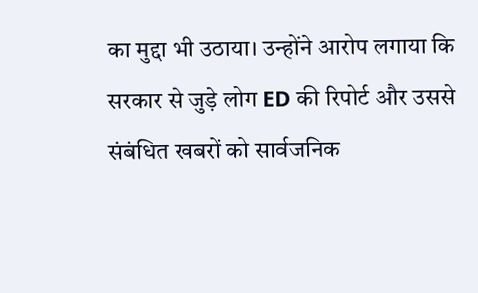का मुद्दा भी उठाया। उन्होंने आरोप लगाया कि सरकार से जुड़े लोग ED की रिपोर्ट और उससे संबंधित खबरों को सार्वजनिक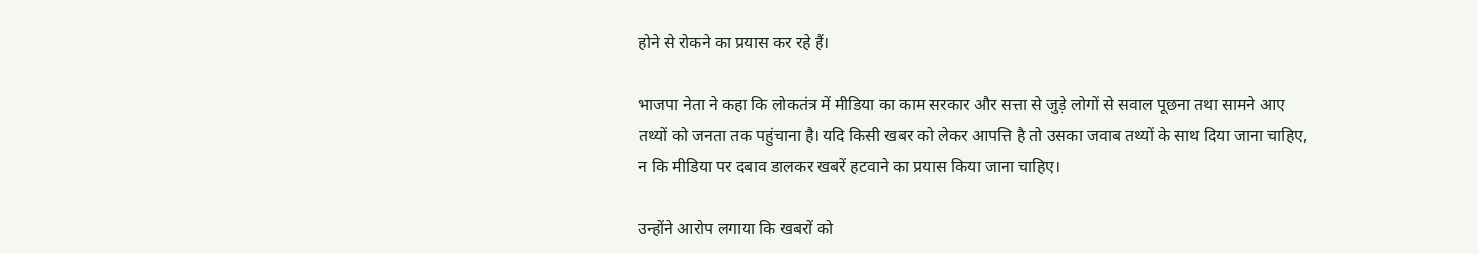होने से रोकने का प्रयास कर रहे हैं।

भाजपा नेता ने कहा कि लोकतंत्र में मीडिया का काम सरकार और सत्ता से जुड़े लोगों से सवाल पूछना तथा सामने आए तथ्यों को जनता तक पहुंचाना है। यदि किसी खबर को लेकर आपत्ति है तो उसका जवाब तथ्यों के साथ दिया जाना चाहिए, न कि मीडिया पर दबाव डालकर खबरें हटवाने का प्रयास किया जाना चाहिए।

उन्होंने आरोप लगाया कि खबरों को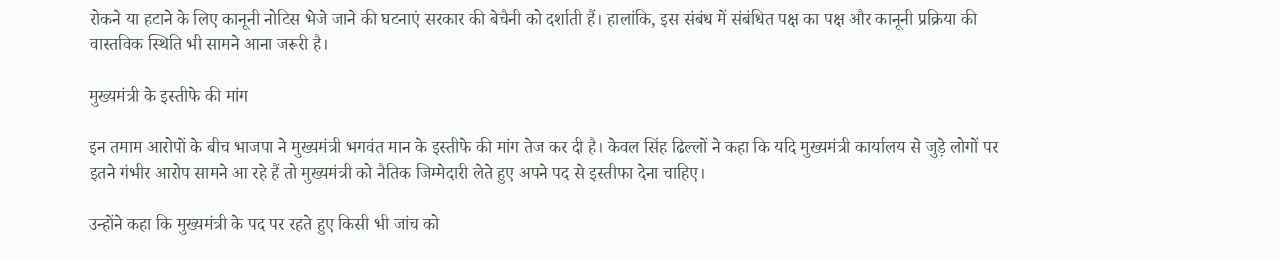रोकने या हटाने के लिए कानूनी नोटिस भेजे जाने की घटनाएं सरकार की बेचैनी को दर्शाती हैं। हालांकि, इस संबंध में संबंधित पक्ष का पक्ष और कानूनी प्रक्रिया की वास्तविक स्थिति भी सामने आना जरूरी है।

मुख्यमंत्री के इस्तीफे की मांग

इन तमाम आरोपों के बीच भाजपा ने मुख्यमंत्री भगवंत मान के इस्तीफे की मांग तेज कर दी है। केवल सिंह ढिल्लों ने कहा कि यदि मुख्यमंत्री कार्यालय से जुड़े लोगों पर इतने गंभीर आरोप सामने आ रहे हैं तो मुख्यमंत्री को नैतिक जिम्मेदारी लेते हुए अपने पद से इस्तीफा देना चाहिए।

उन्होंने कहा कि मुख्यमंत्री के पद पर रहते हुए किसी भी जांच को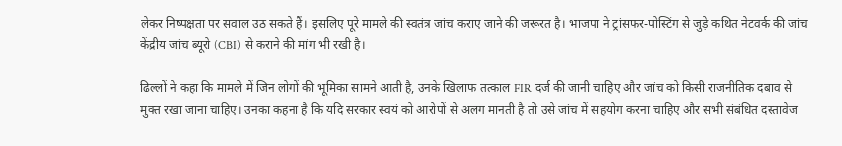लेकर निष्पक्षता पर सवाल उठ सकते हैं। इसलिए पूरे मामले की स्वतंत्र जांच कराए जाने की जरूरत है। भाजपा ने ट्रांसफर-पोस्टिंग से जुड़े कथित नेटवर्क की जांच केंद्रीय जांच ब्यूरो (CBI) से कराने की मांग भी रखी है।

ढिल्लों ने कहा कि मामले में जिन लोगों की भूमिका सामने आती है, उनके खिलाफ तत्काल FIR दर्ज की जानी चाहिए और जांच को किसी राजनीतिक दबाव से मुक्त रखा जाना चाहिए। उनका कहना है कि यदि सरकार स्वयं को आरोपों से अलग मानती है तो उसे जांच में सहयोग करना चाहिए और सभी संबंधित दस्तावेज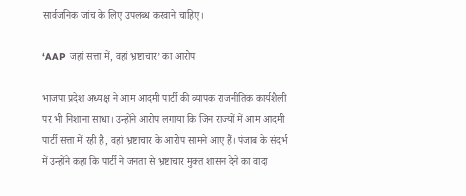सार्वजनिक जांच के लिए उपलब्ध करवाने चाहिए।

‘AAP जहां सत्ता में, वहां भ्रष्टाचार’ का आरोप

भाजपा प्रदेश अध्यक्ष ने आम आदमी पार्टी की व्यापक राजनीतिक कार्यशैली पर भी निशाना साधा। उन्होंने आरोप लगाया कि जिन राज्यों में आम आदमी पार्टी सत्ता में रही है, वहां भ्रष्टाचार के आरोप सामने आए हैं। पंजाब के संदर्भ में उन्होंने कहा कि पार्टी ने जनता से भ्रष्टाचार मुक्त शासन देने का वादा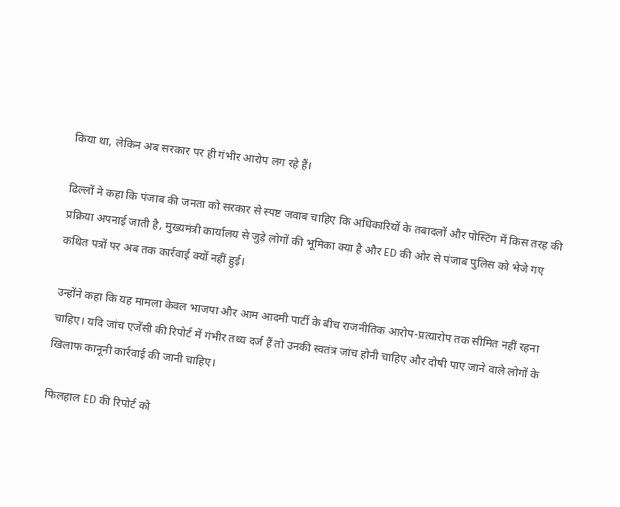किया था, लेकिन अब सरकार पर ही गंभीर आरोप लग रहे हैं।

ढिल्लों ने कहा कि पंजाब की जनता को सरकार से स्पष्ट जवाब चाहिए कि अधिकारियों के तबादलों और पोस्टिंग में किस तरह की प्रक्रिया अपनाई जाती है, मुख्यमंत्री कार्यालय से जुड़े लोगों की भूमिका क्या है और ED की ओर से पंजाब पुलिस को भेजे गए कथित पत्रों पर अब तक कार्रवाई क्यों नहीं हुई।

उन्होंने कहा कि यह मामला केवल भाजपा और आम आदमी पार्टी के बीच राजनीतिक आरोप-प्रत्यारोप तक सीमित नहीं रहना चाहिए। यदि जांच एजेंसी की रिपोर्ट में गंभीर तथ्य दर्ज हैं तो उनकी स्वतंत्र जांच होनी चाहिए और दोषी पाए जाने वाले लोगों के खिलाफ कानूनी कार्रवाई की जानी चाहिए।

फिलहाल ED की रिपोर्ट को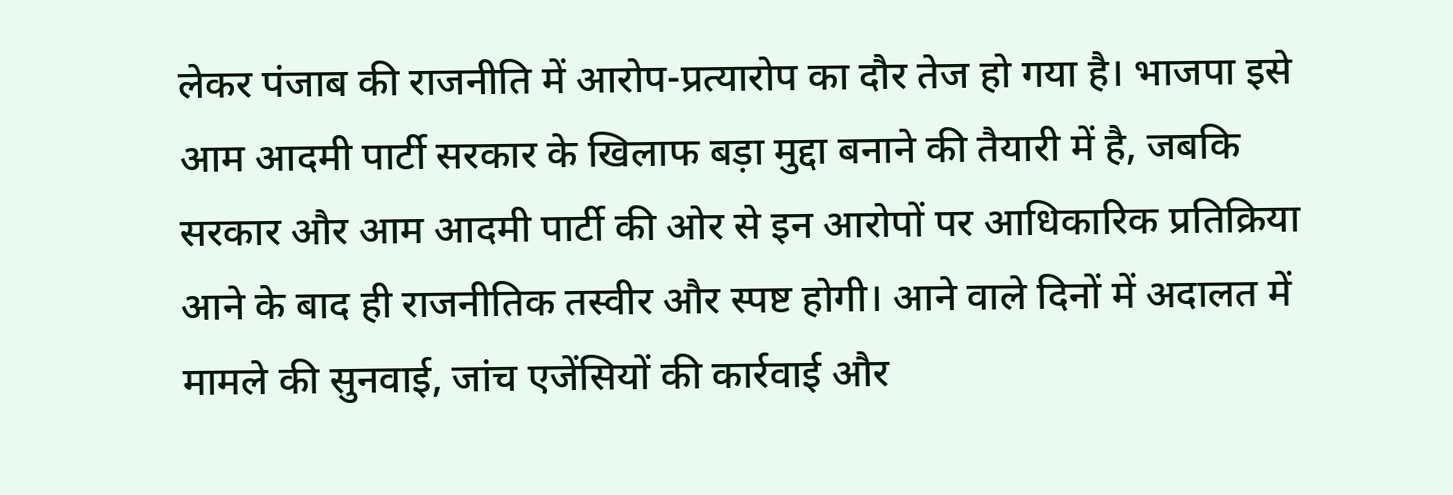लेकर पंजाब की राजनीति में आरोप-प्रत्यारोप का दौर तेज हो गया है। भाजपा इसे आम आदमी पार्टी सरकार के खिलाफ बड़ा मुद्दा बनाने की तैयारी में है, जबकि सरकार और आम आदमी पार्टी की ओर से इन आरोपों पर आधिकारिक प्रतिक्रिया आने के बाद ही राजनीतिक तस्वीर और स्पष्ट होगी। आने वाले दिनों में अदालत में मामले की सुनवाई, जांच एजेंसियों की कार्रवाई और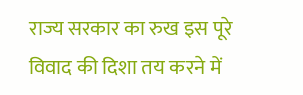राज्य सरकार का रुख इस पूरे विवाद की दिशा तय करने में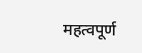महत्वपूर्ण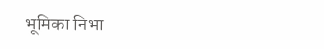भूमिका निभा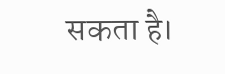सकता है।